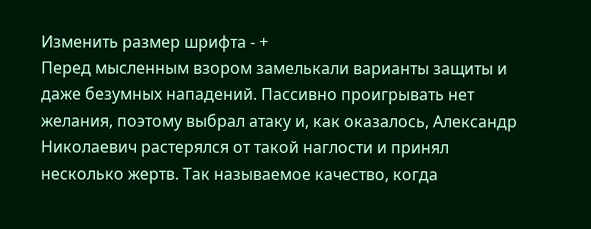Изменить размер шрифта - +
Перед мысленным взором замелькали варианты защиты и даже безумных нападений. Пассивно проигрывать нет желания, поэтому выбрал атаку и, как оказалось, Александр Николаевич растерялся от такой наглости и принял несколько жертв. Так называемое качество, когда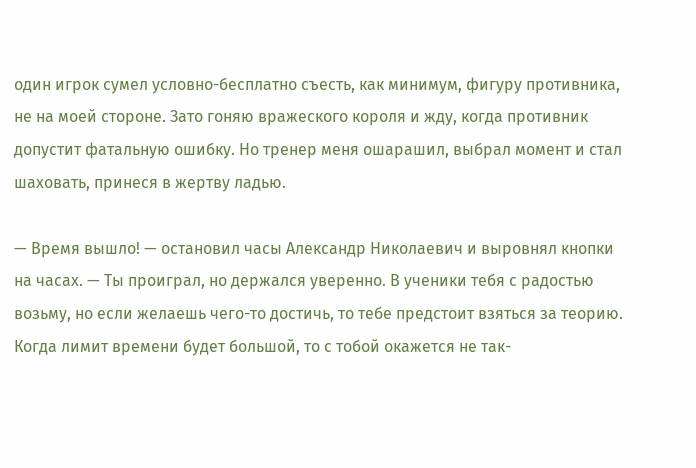один игрок сумел условно-бесплатно съесть, как минимум, фигуру противника, не на моей стороне. Зато гоняю вражеского короля и жду, когда противник допустит фатальную ошибку. Но тренер меня ошарашил, выбрал момент и стал шаховать, принеся в жертву ладью.

— Время вышло! — остановил часы Александр Николаевич и выровнял кнопки на часах. — Ты проиграл, но держался уверенно. В ученики тебя с радостью возьму, но если желаешь чего-то достичь, то тебе предстоит взяться за теорию. Когда лимит времени будет большой, то с тобой окажется не так-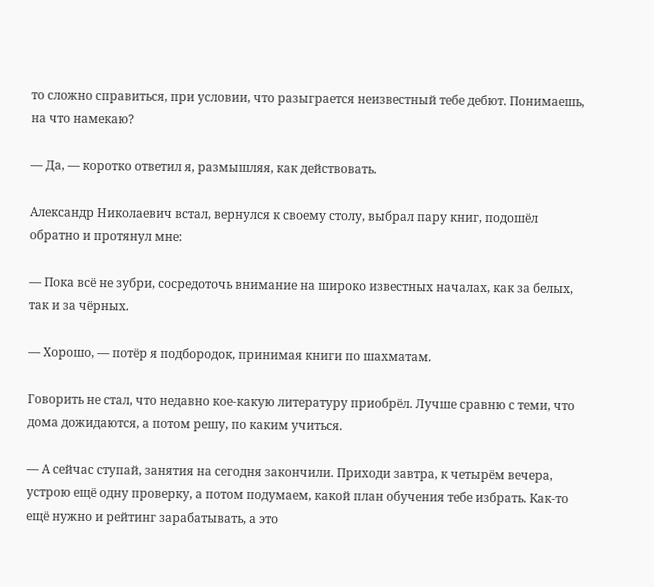то сложно справиться, при условии, что разыграется неизвестный тебе дебют. Понимаешь, на что намекаю?

— Да, — коротко ответил я, размышляя, как действовать.

Александр Николаевич встал, вернулся к своему столу, выбрал пару книг, подошёл обратно и протянул мне:

— Пока всё не зубри, сосредоточь внимание на широко известных началах, как за белых, так и за чёрных.

— Хорошо, — потёр я подбородок, принимая книги по шахматам.

Говорить не стал, что недавно кое-какую литературу приобрёл. Лучше сравню с теми, что дома дожидаются, а потом решу, по каким учиться.

— А сейчас ступай, занятия на сегодня закончили. Приходи завтра, к четырём вечера, устрою ещё одну проверку, а потом подумаем, какой план обучения тебе избрать. Как-то ещё нужно и рейтинг зарабатывать, а это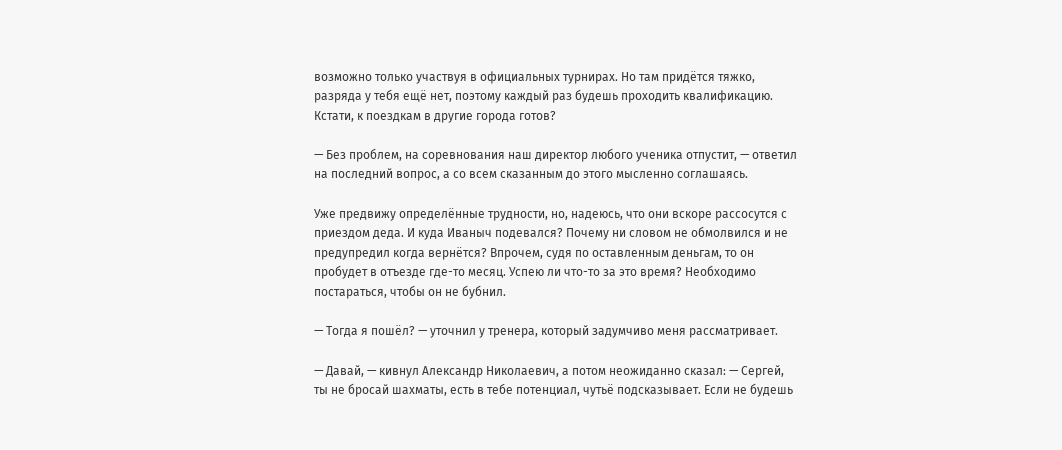возможно только участвуя в официальных турнирах. Но там придётся тяжко, разряда у тебя ещё нет, поэтому каждый раз будешь проходить квалификацию. Кстати, к поездкам в другие города готов?

— Без проблем, на соревнования наш директор любого ученика отпустит, — ответил на последний вопрос, а со всем сказанным до этого мысленно соглашаясь.

Уже предвижу определённые трудности, но, надеюсь, что они вскоре рассосутся с приездом деда. И куда Иваныч подевался? Почему ни словом не обмолвился и не предупредил когда вернётся? Впрочем, судя по оставленным деньгам, то он пробудет в отъезде где-то месяц. Успею ли что-то за это время? Необходимо постараться, чтобы он не бубнил.

— Тогда я пошёл? — уточнил у тренера, который задумчиво меня рассматривает.

— Давай, — кивнул Александр Николаевич, а потом неожиданно сказал: — Сергей, ты не бросай шахматы, есть в тебе потенциал, чутьё подсказывает. Если не будешь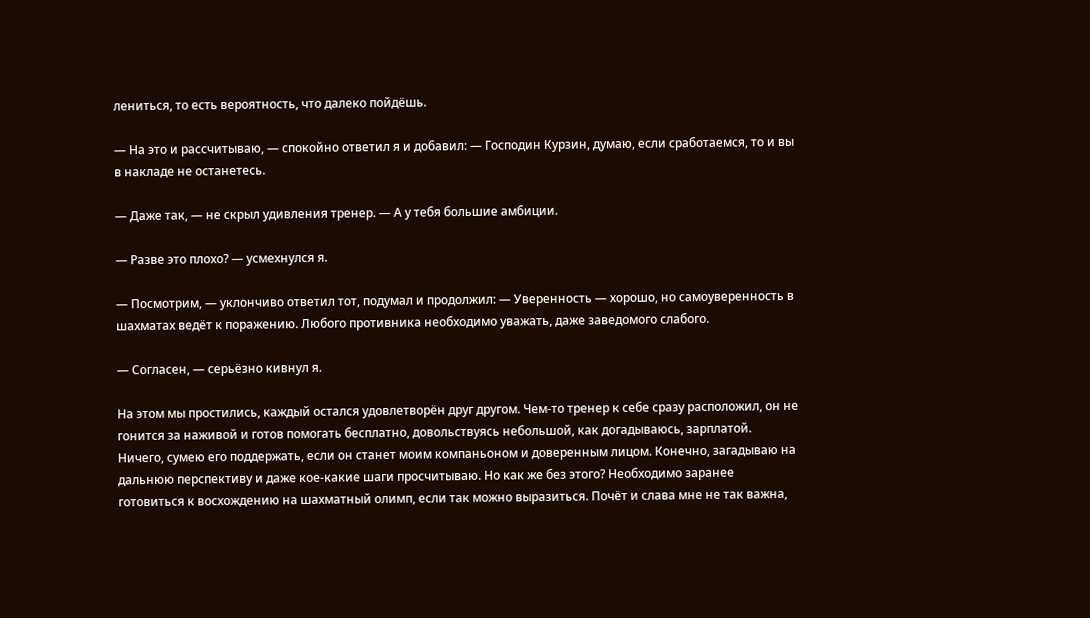лениться, то есть вероятность, что далеко пойдёшь.

— На это и рассчитываю, — спокойно ответил я и добавил: — Господин Курзин, думаю, если сработаемся, то и вы в накладе не останетесь.

— Даже так, — не скрыл удивления тренер. — А у тебя большие амбиции.

— Разве это плохо? — усмехнулся я.

— Посмотрим, — уклончиво ответил тот, подумал и продолжил: — Уверенность — хорошо, но самоуверенность в шахматах ведёт к поражению. Любого противника необходимо уважать, даже заведомого слабого.

— Согласен, — серьёзно кивнул я.

На этом мы простились, каждый остался удовлетворён друг другом. Чем-то тренер к себе сразу расположил, он не гонится за наживой и готов помогать бесплатно, довольствуясь небольшой, как догадываюсь, зарплатой. Ничего, сумею его поддержать, если он станет моим компаньоном и доверенным лицом. Конечно, загадываю на дальнюю перспективу и даже кое-какие шаги просчитываю. Но как же без этого? Необходимо заранее готовиться к восхождению на шахматный олимп, если так можно выразиться. Почёт и слава мне не так важна,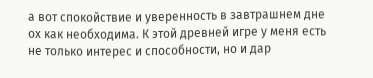а вот спокойствие и уверенность в завтрашнем дне ох как необходима. К этой древней игре у меня есть не только интерес и способности, но и дар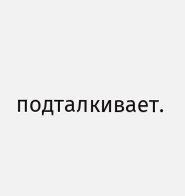подталкивает.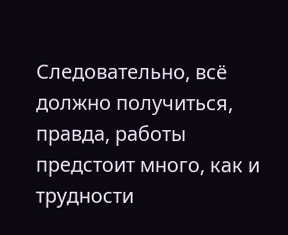Следовательно, всё должно получиться, правда, работы предстоит много, как и трудности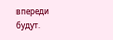впереди будут.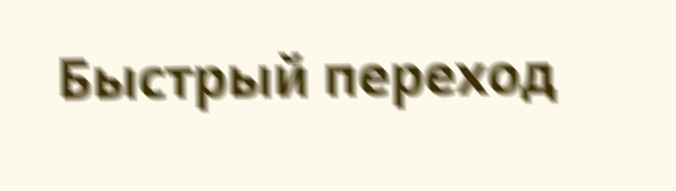Быстрый переход